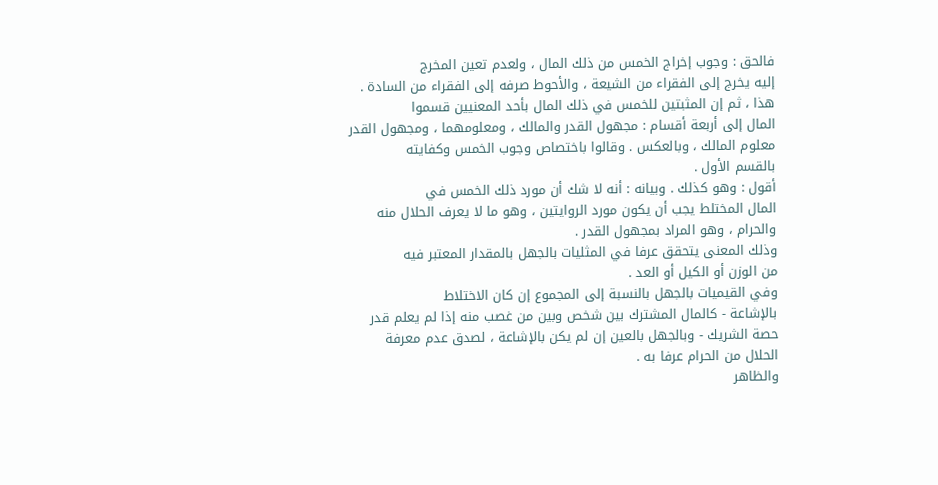فالحق : وجوب إخراج الخمس من ذلك المال ، ولعدم تعين المخرج
إليه يخرج إلى الفقراء من الشيعة ، والأحوط صرفه إلى الفقراء من السادة .
هذا ، ثم إن المثبتين للخمس في ذلك المال بأحد المعنيين قسموا
المال إلى أربعة أقسام : مجهول القدر والمالك ، ومعلومهما ، ومجهول القدر
معلوم المالك ، وبالعكس . وقالوا باختصاص وجوب الخمس وكفايته
بالقسم الأول .
أقول : وهو كذلك . وبيانه : أنه لا شك أن مورد ذلك الخمس في
المال المختلط يجب أن يكون مورد الروايتين ، وهو ما لا يعرف الحلال منه
والحرام ، وهو المراد بمجهول القدر .
وذلك المعنى يتحقق عرفا في المثليات بالجهل بالمقدار المعتبر فيه
من الوزن أو الكيل أو العد .
وفي القيميات بالجهل بالنسبة إلى المجموع إن كان الاختلاط
بالإشاعة - كالمال المشترك بين شخص وبين من غصب منه إذا لم يعلم قدر
حصة الشريك - وبالجهل بالعين إن لم يكن بالإشاعة ، لصدق عدم معرفة
الحلال من الحرام عرفا به .
والظاهر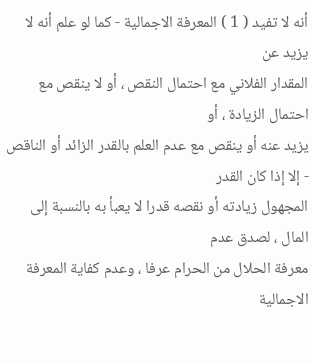أنه لا تفيد ( 1 ) المعرفة الاجمالية - كما لو علم أنه لا يزيد عن
المقدار الفلاني مع احتمال النقص ، أو لا ينقص مع احتمال الزيادة ، أو
يزيد عنه أو ينقص مع عدم العلم بالقدر الزائد أو الناقص - إلا إذا كان القدر
المجهول زيادته أو نقصه قدرا لا يعبأ به بالنسبة إلى المال ، لصدق عدم
معرفة الحلال من الحرام عرفا ، وعدم كفاية المعرفة الاجمالية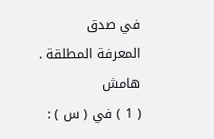في صدق
المعرفة المطلقة .
هامش
( 1 ) في ( س ) :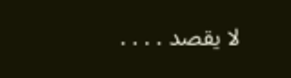لا يقصد . . . .